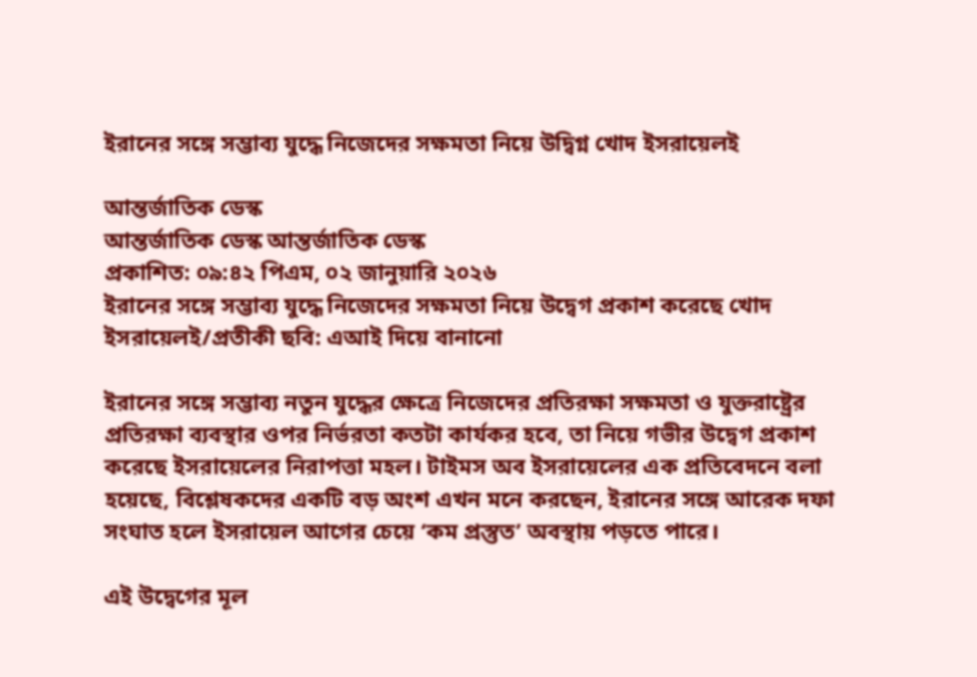ইরানের সঙ্গে সম্ভাব্য যুদ্ধে নিজেদের সক্ষমতা নিয়ে উদ্বিগ্ন খোদ ইসরায়েলই

আন্তর্জাতিক ডেস্ক
আন্তর্জাতিক ডেস্ক আন্তর্জাতিক ডেস্ক
প্রকাশিত: ০৯:৪২ পিএম, ০২ জানুয়ারি ২০২৬
ইরানের সঙ্গে সম্ভাব্য যুদ্ধে নিজেদের সক্ষমতা নিয়ে উদ্বেগ প্রকাশ করেছে খোদ ইসরায়েলই/প্রতীকী ছবি: এআই দিয়ে বানানো

ইরানের সঙ্গে সম্ভাব্য নতুন যুদ্ধের ক্ষেত্রে নিজেদের প্রতিরক্ষা সক্ষমতা ও যুক্তরাষ্ট্রের প্রতিরক্ষা ব্যবস্থার ওপর নির্ভরতা কতটা কার্যকর হবে, তা নিয়ে গভীর উদ্বেগ প্রকাশ করেছে ইসরায়েলের নিরাপত্তা মহল। টাইমস অব ইসরায়েলের এক প্রতিবেদনে বলা হয়েছে, বিশ্লেষকদের একটি বড় অংশ এখন মনে করছেন, ইরানের সঙ্গে আরেক দফা সংঘাত হলে ইসরায়েল আগের চেয়ে ‘কম প্রস্তুত’ অবস্থায় পড়তে পারে।

এই উদ্বেগের মূল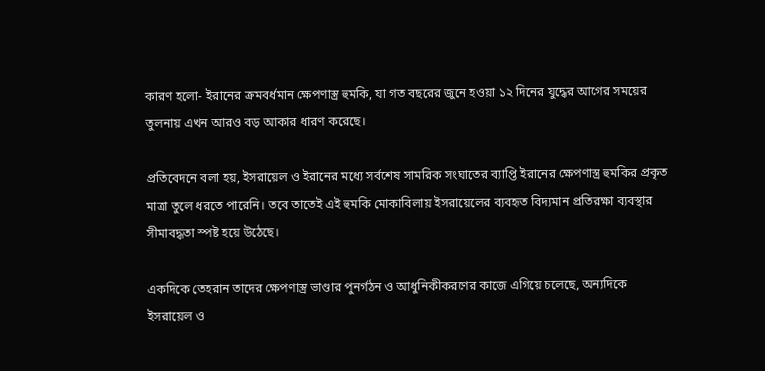কারণ হলো- ইরানের ক্রমবর্ধমান ক্ষেপণাস্ত্র হুমকি, যা গত বছরের জুনে হওয়া ১২ দিনের যুদ্ধের আগের সময়ের তুলনায় এখন আরও বড় আকার ধারণ করেছে।

প্রতিবেদনে বলা হয়, ইসরায়েল ও ইরানের মধ্যে সর্বশেষ সামরিক সংঘাতের ব্যাপ্তি ইরানের ক্ষেপণাস্ত্র হুমকির প্রকৃত মাত্রা তুলে ধরতে পারেনি। তবে তাতেই এই হুমকি মোকাবিলায় ইসরায়েলের ব্যবহৃত বিদ্যমান প্রতিরক্ষা ব্যবস্থার সীমাবদ্ধতা স্পষ্ট হয়ে উঠেছে।

একদিকে তেহরান তাদের ক্ষেপণাস্ত্র ভাণ্ডার পুনর্গঠন ও আধুনিকীকরণের কাজে এগিয়ে চলেছে, অন্যদিকে ইসরায়েল ও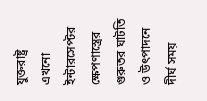যুক্তরাষ্ট্র এখনো ইন্টারসেপ্টর ক্ষেপণাস্ত্রের গুরুতর ঘাটতি ও উৎপাদনে দীর্ঘ সময়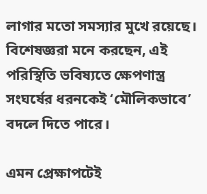লাগার মতো সমস্যার মুখে রয়েছে। বিশেষজ্ঞরা মনে করছেন, এই পরিস্থিতি ভবিষ্যতে ক্ষেপণাস্ত্র সংঘর্ষের ধরনকেই ‘মৌলিকভাবে’ বদলে দিতে পারে।

এমন প্রেক্ষাপটেই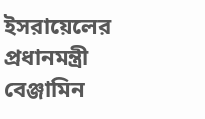ইসরায়েলের প্রধানমন্ত্রী বেঞ্জামিন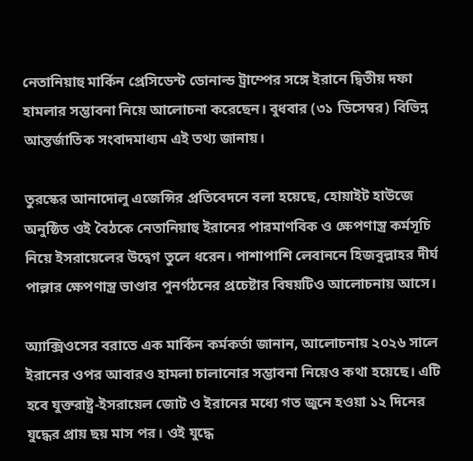নেতানিয়াহু মার্কিন প্রেসিডেন্ট ডোনাল্ড ট্রাম্পের সঙ্গে ইরানে দ্বিতীয় দফা হামলার সম্ভাবনা নিয়ে আলোচনা করেছেন। বুধবার (৩১ ডিসেম্বর) বিভিন্ন আন্তর্জাতিক সংবাদমাধ্যম এই তথ্য জানায়।

তুরস্কের আনাদোলু এজেন্সির প্রতিবেদনে বলা হয়েছে, হোয়াইট হাউজে অনুষ্ঠিত ওই বৈঠকে নেতানিয়াহু ইরানের পারমাণবিক ও ক্ষেপণাস্ত্র কর্মসূচি নিয়ে ইসরায়েলের উদ্বেগ তুলে ধরেন। পাশাপাশি লেবাননে হিজবুল্লাহর দীর্ঘ পাল্লার ক্ষেপণাস্ত্র ভাণ্ডার পুনর্গঠনের প্রচেষ্টার বিষয়টিও আলোচনায় আসে।

অ্যাক্সিওসের বরাতে এক মার্কিন কর্মকর্তা জানান, আলোচনায় ২০২৬ সালে ইরানের ওপর আবারও হামলা চালানোর সম্ভাবনা নিয়েও কথা হয়েছে। এটি হবে যুক্তরাষ্ট্র-ইসরায়েল জোট ও ইরানের মধ্যে গত জুনে হওয়া ১২ দিনের যুদ্ধের প্রায় ছয় মাস পর। ওই যুদ্ধে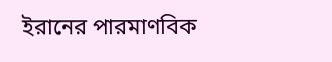ইরানের পারমাণবিক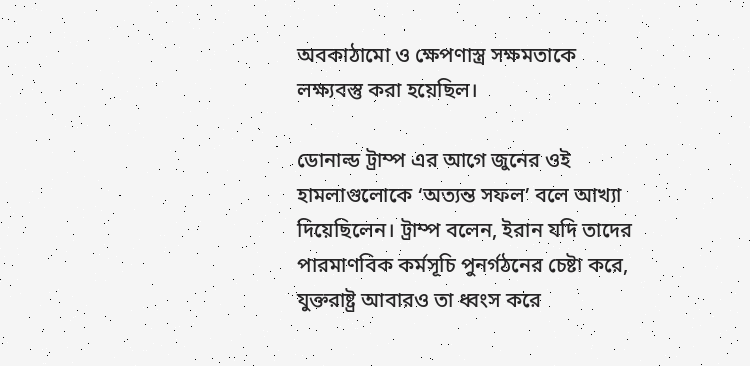অবকাঠামো ও ক্ষেপণাস্ত্র সক্ষমতাকে লক্ষ্যবস্তু করা হয়েছিল।

ডোনাল্ড ট্রাম্প এর আগে জুনের ওই হামলাগুলোকে ‘অত্যন্ত সফল’ বলে আখ্যা দিয়েছিলেন। ট্রাম্প বলেন, ইরান যদি তাদের পারমাণবিক কর্মসূচি পুনর্গঠনের চেষ্টা করে, যুক্তরাষ্ট্র আবারও তা ধ্বংস করে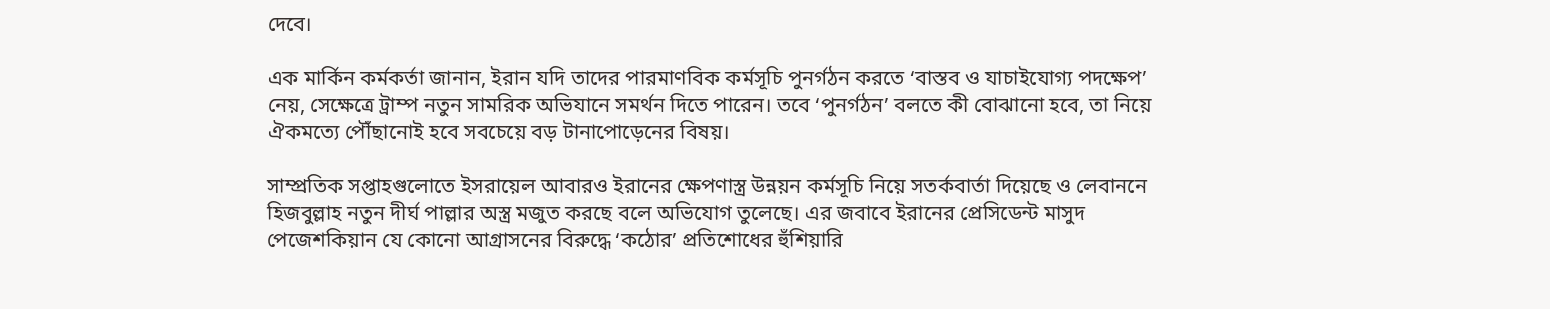দেবে।

এক মার্কিন কর্মকর্তা জানান, ইরান যদি তাদের পারমাণবিক কর্মসূচি পুনর্গঠন করতে ‘বাস্তব ও যাচাইযোগ্য পদক্ষেপ’ নেয়, সেক্ষেত্রে ট্রাম্প নতুন সামরিক অভিযানে সমর্থন দিতে পারেন। তবে ‘পুনর্গঠন’ বলতে কী বোঝানো হবে, তা নিয়ে ঐকমত্যে পৌঁছানোই হবে সবচেয়ে বড় টানাপোড়েনের বিষয়।

সাম্প্রতিক সপ্তাহগুলোতে ইসরায়েল আবারও ইরানের ক্ষেপণাস্ত্র উন্নয়ন কর্মসূচি নিয়ে সতর্কবার্তা দিয়েছে ও লেবাননে হিজবুল্লাহ নতুন দীর্ঘ পাল্লার অস্ত্র মজুত করছে বলে অভিযোগ তুলেছে। এর জবাবে ইরানের প্রেসিডেন্ট মাসুদ পেজেশকিয়ান যে কোনো আগ্রাসনের বিরুদ্ধে ‘কঠোর’ প্রতিশোধের হুঁশিয়ারি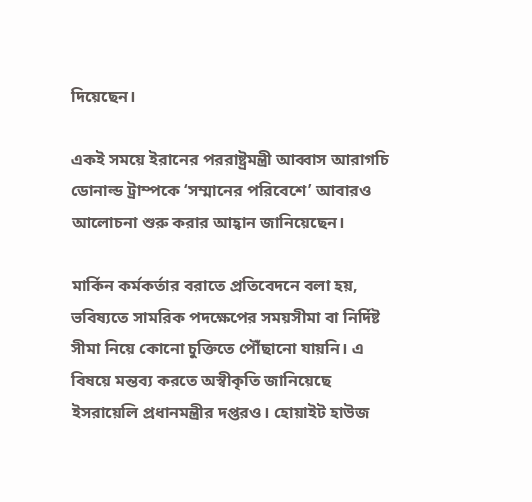দিয়েছেন।

একই সময়ে ইরানের পররাষ্ট্রমন্ত্রী আব্বাস আরাগচি ডোনাল্ড ট্রাম্পকে ‘সম্মানের পরিবেশে’ আবারও আলোচনা শুরু করার আহ্বান জানিয়েছেন।

মার্কিন কর্মকর্তার বরাতে প্রতিবেদনে বলা হয়, ভবিষ্যতে সামরিক পদক্ষেপের সময়সীমা বা নির্দিষ্ট সীমা নিয়ে কোনো চুক্তিতে পৌঁছানো যায়নি। এ বিষয়ে মন্তব্য করতে অস্বীকৃতি জানিয়েছে ইসরায়েলি প্রধানমন্ত্রীর দপ্তরও। হোয়াইট হাউজ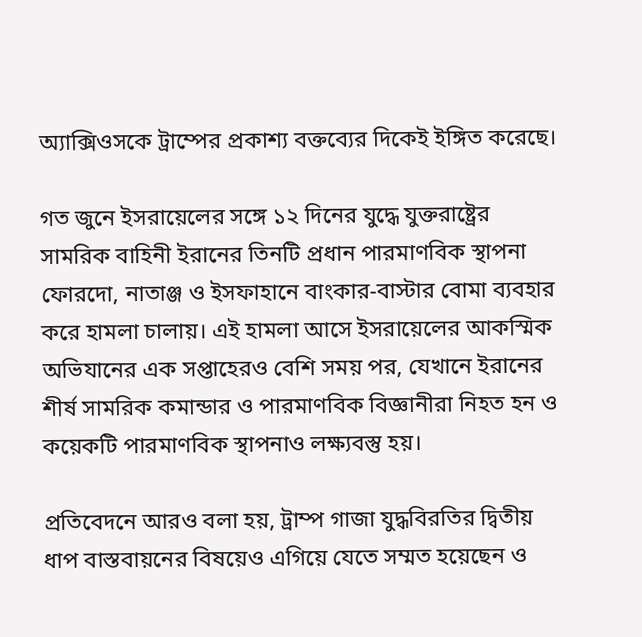অ্যাক্সিওসকে ট্রাম্পের প্রকাশ্য বক্তব্যের দিকেই ইঙ্গিত করেছে।

গত জুনে ইসরায়েলের সঙ্গে ১২ দিনের যুদ্ধে যুক্তরাষ্ট্রের সামরিক বাহিনী ইরানের তিনটি প্রধান পারমাণবিক স্থাপনা ফোরদো, নাতাঞ্জ ও ইসফাহানে বাংকার-বাস্টার বোমা ব্যবহার করে হামলা চালায়। এই হামলা আসে ইসরায়েলের আকস্মিক অভিযানের এক সপ্তাহেরও বেশি সময় পর, যেখানে ইরানের শীর্ষ সামরিক কমান্ডার ও পারমাণবিক বিজ্ঞানীরা নিহত হন ও কয়েকটি পারমাণবিক স্থাপনাও লক্ষ্যবস্তু হয়।

প্রতিবেদনে আরও বলা হয়, ট্রাম্প গাজা যুদ্ধবিরতির দ্বিতীয় ধাপ বাস্তবায়নের বিষয়েও এগিয়ে যেতে সম্মত হয়েছেন ও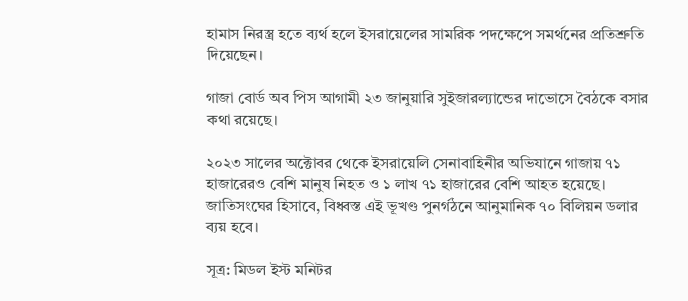হামাস নিরস্ত্র হতে ব্যর্থ হলে ইসরায়েলের সামরিক পদক্ষেপে সমর্থনের প্রতিশ্রুতি দিয়েছেন।

গাজা বোর্ড অব পিস আগামী ২৩ জানুয়ারি সুইজারল্যান্ডের দাভোসে বৈঠকে বসার কথা রয়েছে।

২০২৩ সালের অক্টোবর থেকে ইসরায়েলি সেনাবাহিনীর অভিযানে গাজায় ৭১ হাজারেরও বেশি মানুষ নিহত ও ১ লাখ ৭১ হাজারের বেশি আহত হয়েছে। জাতিসংঘের হিসাবে, বিধ্বস্ত এই ভূখণ্ড পুনর্গঠনে আনুমানিক ৭০ বিলিয়ন ডলার ব্যয় হবে।

সূত্র: মিডল ইস্ট মনিটর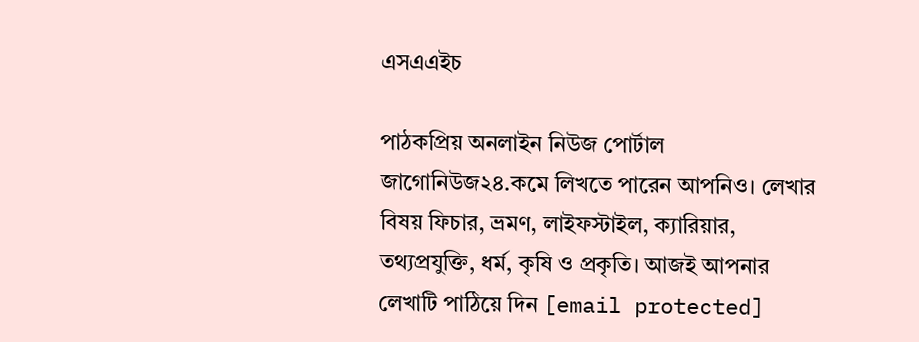এসএএইচ

পাঠকপ্রিয় অনলাইন নিউজ পোর্টাল জাগোনিউজ২৪.কমে লিখতে পারেন আপনিও। লেখার বিষয় ফিচার, ভ্রমণ, লাইফস্টাইল, ক্যারিয়ার, তথ্যপ্রযুক্তি, ধর্ম, কৃষি ও প্রকৃতি। আজই আপনার লেখাটি পাঠিয়ে দিন [email protected]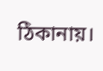ঠিকানায়।